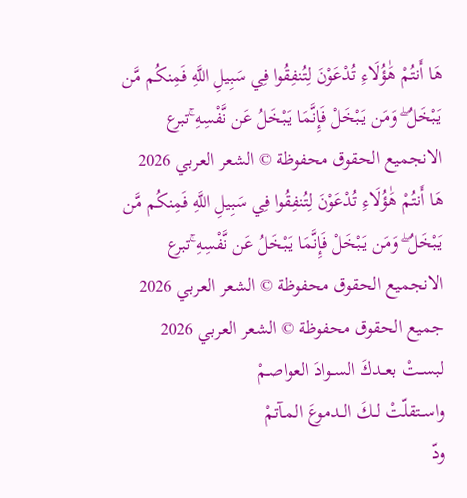هَا أَنتُمْ هَٰؤُلَاءِ تُدْعَوْنَ لِتُنفِقُوا فِي سَبِيلِ اللَّهِ فَمِنكُم مَّن يَبْخَلُ ۖ وَمَن يَبْخَلْ فَإِنَّمَا يَبْخَلُ عَن نَّفْسِهِ ۚتبرع الانجميع الحقوق محفوظة © الشعر العربي 2026
هَا أَنتُمْ هَٰؤُلَاءِ تُدْعَوْنَ لِتُنفِقُوا فِي سَبِيلِ اللَّهِ فَمِنكُم مَّن يَبْخَلُ ۖ وَمَن يَبْخَلْ فَإِنَّمَا يَبْخَلُ عَن نَّفْسِهِ ۚتبرع الانجميع الحقوق محفوظة © الشعر العربي 2026
جميع الحقوق محفوظة © الشعر العربي 2026
لبســتْ بعــدكَ الســوادَ العواصـمْ
واســتقلّتْ لــكَ الــدموعَ المـآتمْ
ودّ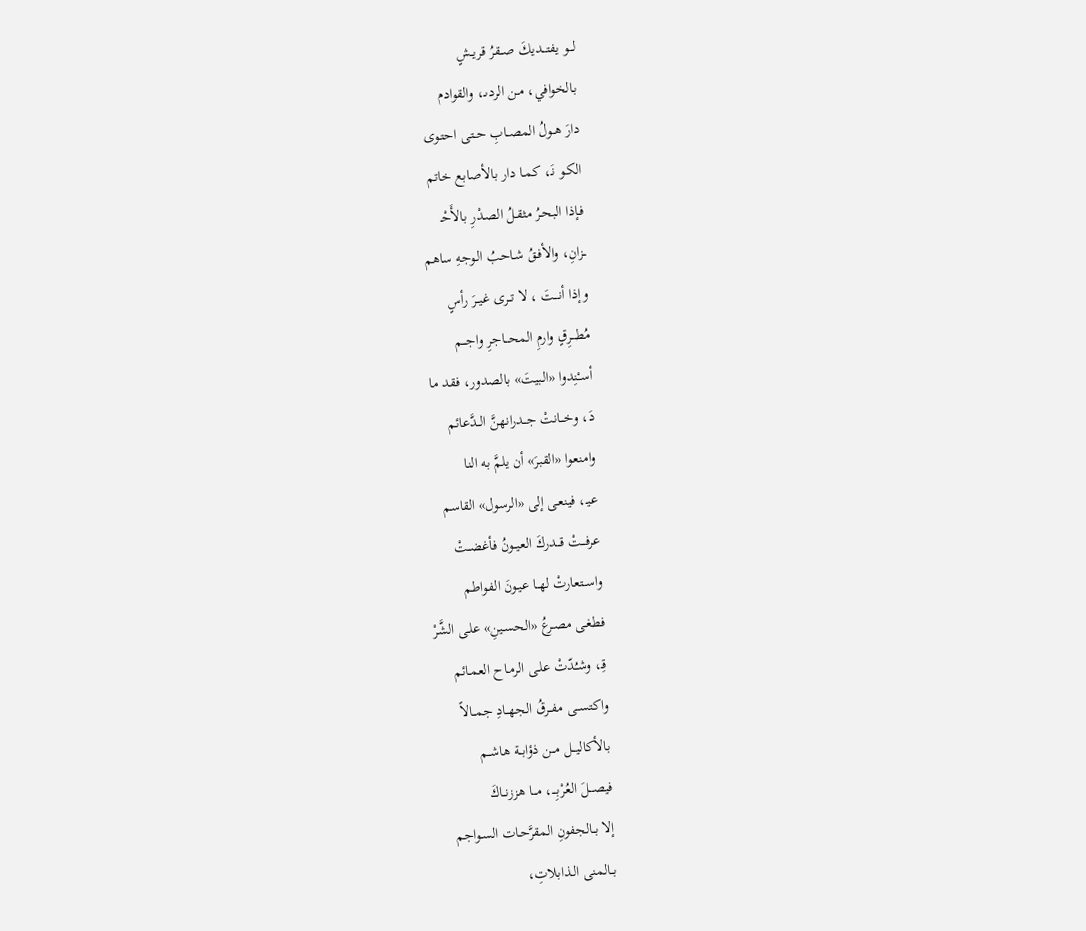لـــو يفتـــديكَ صــقرُ قريــشٍ
بـالخوافي، مـن الردىـ، والقوادم
دارَ هــولُ المصــابِ حــتى احتـوى
الكـو نَـ، كمـا دار بالأصابع خاتم
فـإذا البحـرُ مثقـلُ الصـدْرِ بالأَحْـ
ــزانِ، والأفـقُ شـاحبُ الـوجهِ ساهم
وإذا أنـــتَ ، لا تــرى غيــرَ رأسٍ
مُطـــرِقٍ وارمِ المحـــاجرِ واجـــم
أسـْنِدوا «الـبيتَ» بالصدور، فقد ما
دَ، وخـــانتْ جــدرانهنَّ الــدَّعائم
وامنعـوا «القبرَ» أن يلمَّ به النا
عيـ، فينعـى إلى «الرسول» القاسم
عرفـــتْ قـــدركَ العيــونُ فأغضــتْ
واســتعارتْ لهــا عيـونَ الفـواطم
فطغـى مصـرعُ «الحسـينِ» علـى الشَّرْ
قِـ، وشـُدّتْ علـى الرمـاح العمـائم
واكتســى مفــرقُ الجهــادِ جمــالاً
بالأكاليـــل مــن ذؤابــة هاشــم
فيصـــلَ العُرْبِـــ، مـــا هززنــاكَ
إلا بــالجفونِ المقرَّحـات السـواجم
بــالمنى الـذابلاتِ،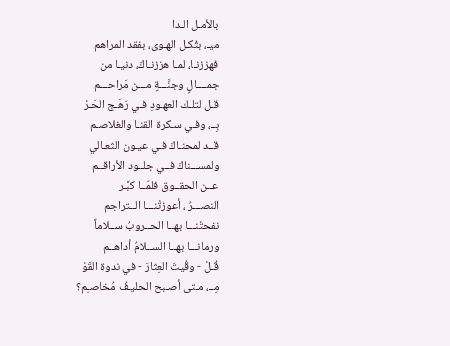بالأمـل الـدا
ميـ، بثُكـل الهـوى، بفقد المراهم
فهززنـا، لمـا هززنـاكَ، دنيـا من
جمــــالٍ وجنَّـــةٍ مـــن مَراحـــم
قـل لتلـك العهـودِ فـي رَهَـج الحَـرْ
بِــ، وفـي سـكرة القنـا والغلاصـم
قــد لمحنـاكَ فـي عيـون الثعـالي
ولمســـناكَ فــي جلــود الأراقــم
عــن الحقــوق فلمّــا كبَّـر
النصـــرُ ، أعوزتْنـــا الــتراجم
نفحتْنـــا بهــا الحــروبُ ســلاماً
ورمانـــا بهــا الســلامُ أداهــم
قُـلْ - وقُيتَ العِثارَ - في ندوة القَوْ
مِــ، مـتى أصـبح الحليـفُ مُخاصـِم؟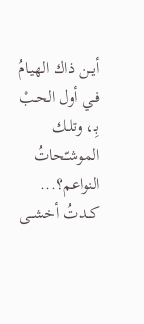أيــن ذاك الهيـامُ فـي أول الحـبْ
بِـ، وتلـك الموشـّحاتُ النواعم؟...
كــدتُ أخشــى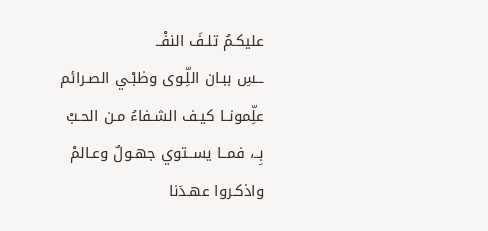عليكـمُ تلـفَ النفْــ
ــسِ ببـان اللِّـوى وظبْـي الصـرائم
علِّمونــا كيـف الشـفاءُ مـن الحـبْ
بِــ، فمــا يســتوي جهـولٌ وعـالمْ
واذكـروا عهـدَنا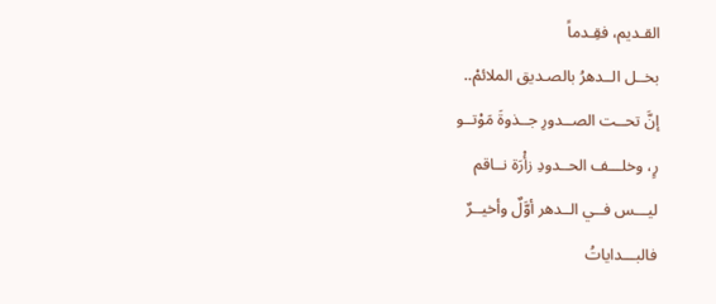القـديم، فقِـدماً
بخــل الــدهرُ بالصـديق الملائمْ..
إنَّ تحــت الصــدورِ جــذوةَ مَوْتــو
رٍ، وخلـــف الحــدودِ زأْرَة نــاقم
ليـــس فــي الــدهر أوَّلٌ وأخيــرٌ
فالبـــداياتُ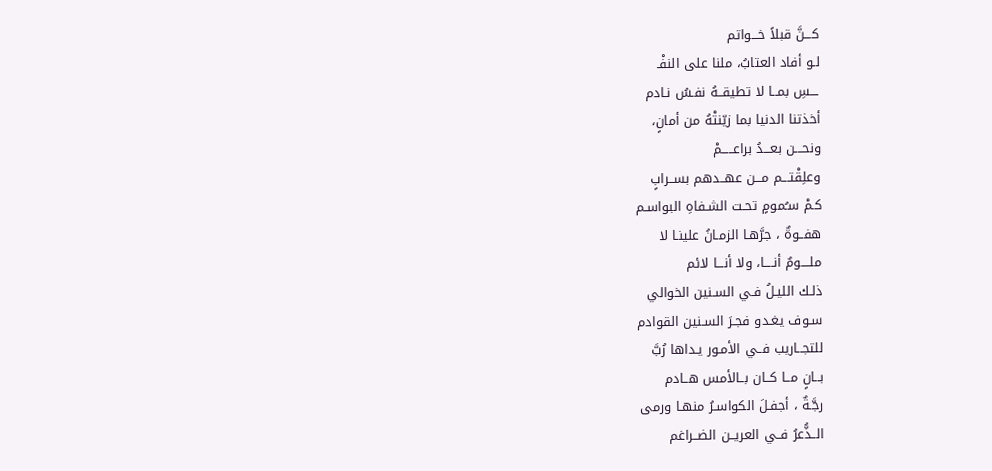كـــنَّ قبلاً خـــواتم
لـو أفاد العتابُ، ملنا على النفْـ
ـــسِ بمــا لا تطيقــهُ نفـسُ نـادم
أخذتنا الدنيا بما زيّنتْهُ من أمانٍ،
ونحـــن بعـــدُ براعـــــمْ
وعلِقْتـــم مـــن عهــدهم بســرابٍ
كـمْ سـُمومٍ تحـت الشـفاهِ البواسـم
هفــوةٌ ، جرَّهـا الزمـانُ علينـا لا
ملــــومٌ أنــــا، ولا أنـــا لائم
ذلـك الليـلُ فـي السـنين الخوالي
سـوف يغـدو فجـرَ السـنين القوادم
للتجــاريب فــي الأمـور يـداها رُبَّ
بــانٍ مــا كــان بــالأمس هــادم
رجَّـةٌ ، أجفـلَ الكواسـرُ منهـا ورمى
الــذُّعرُ فــي العريــن الضــراغم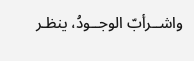واشــرأبّ الوجــودُ، ينظـر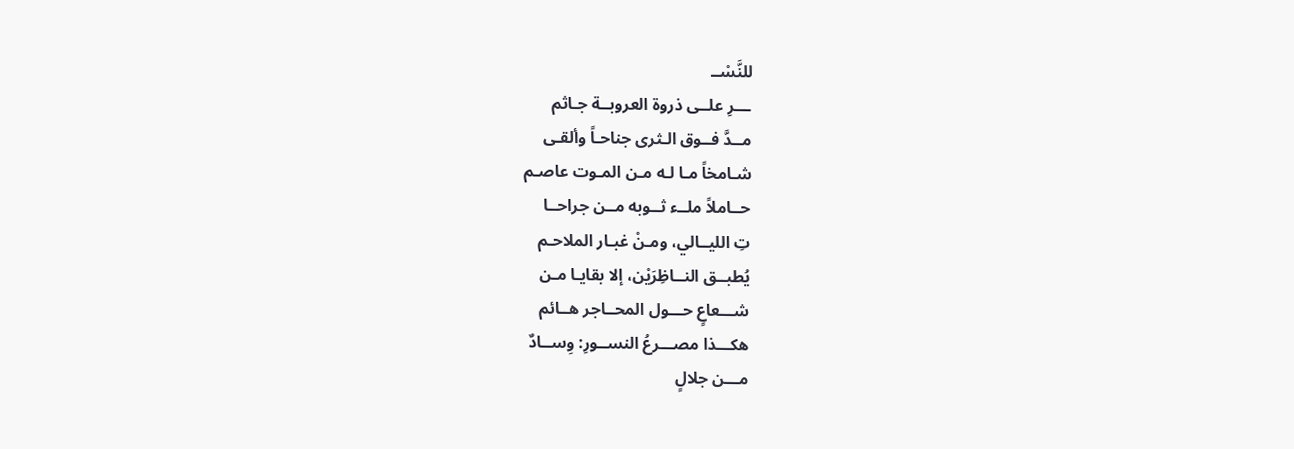للنَّسْــ
ـــرِ علــى ذروة العروبــة جـاثم
مــدَّ فــوق الـثرى جناحـاً وألقـى
شـامخاً مـا لـه مـن المـوت عاصـم
حــاملاً ملــء ثــوبه مــن جراحــا
تِ الليــالي، ومـنْ غبـار الملاحـم
يُطبــق النــاظِرَيْن، إلا بقايـا مـن
شـــعاعٍ حـــول المحــاجر هــائم
هكـــذا مصـــرعُ النســورِ: وِســادٌ
مـــن جلالٍ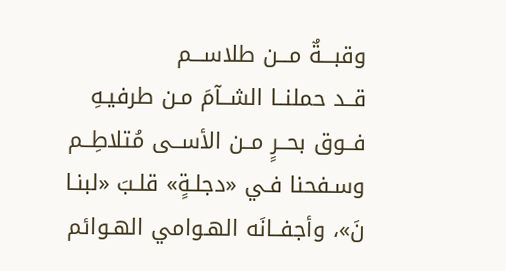وقبـــةٌ مـــن طلاســـم
قــد حملنــا الشــآمَ مـن طرفيـهِ
فــوق بحــرٍ مــن الأســى مُتلاطِــم
وسـفحنا فـي «دجلـةٍ» قلـبَ «لبنـا
نَ»، وأجفــانَه الهـوامي الهـوائم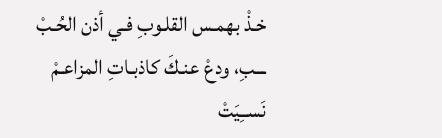خـذْ بهمـس القلـوبِ فـي أذن الحُـبْ
ـــبِ، ودعْ عنـكَ كاذبـاتِ المزاعـمْ
نَســِيَتْ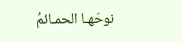نوحَهـا الحمـائمُ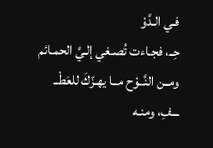فـي الـدَّوْ
حِــ، فجـاءت تُصـغي إلـيَّ الحمـائم
ومــن النَّــوْح مــا يهـزّكَ للعَطْــ
ـــفِ، ومنـه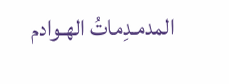المدمـدِماتُ الهـوادم